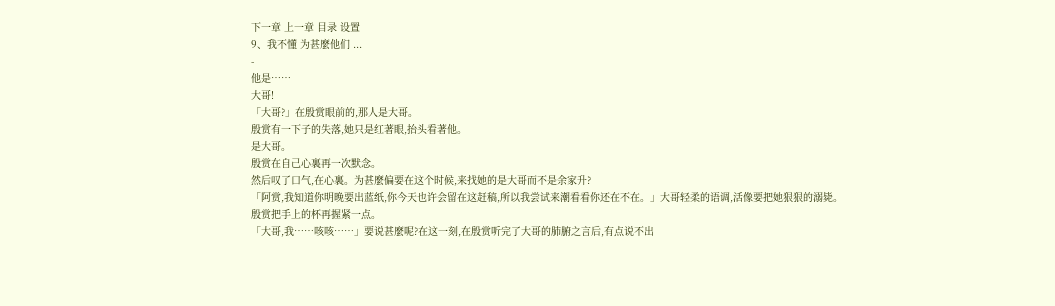下一章 上一章 目录 设置
9、我不懂 为甚麼他们 ...
-
他是……
大哥!
「大哥?」在殷赏眼前的,那人是大哥。
殷赏有一下子的失落,她只是红著眼,抬头看著他。
是大哥。
殷赏在自己心裏再一次默念。
然后叹了口气,在心裏。为甚麼偏要在这个时候,来找她的是大哥而不是余家升?
「阿赏,我知道你明晚要出蓝纸,你今天也许会留在这赶稿,所以我尝试来潮看看你还在不在。」大哥轻柔的语调,活像要把她狠狠的溺毙。
殷赏把手上的杯再握紧一点。
「大哥,我……咳咳……」要说甚麼呢?在这一刻,在殷赏听完了大哥的肺腑之言后,有点说不出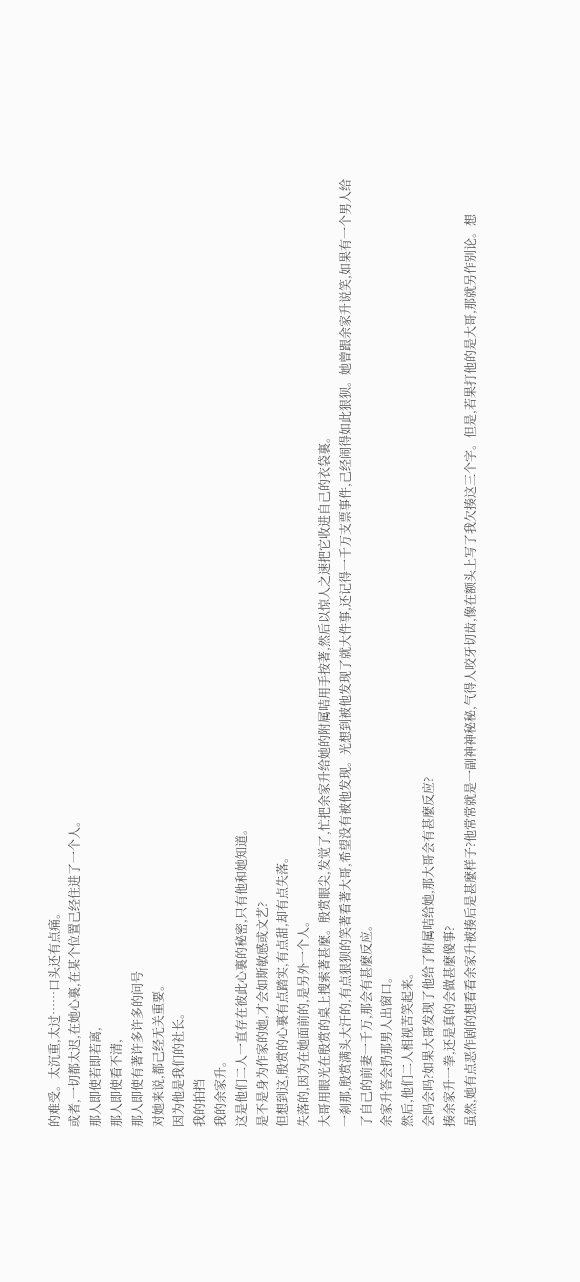的难受。太沉重,太过……口头还有点痛。
或者,一切都太迟,在她心裏,在某个位置己经住进了一个人。
那人即使若即若离,
那人即使看不清,
那人即使有著许多许多的问号
对她来说,都己经无关重要。
因为他是我们的社长。
我的拍挡
我的余家升。
这是他们二人一直存在彼此心裏的秘密,只有他和她知道。
是不是身为作家的她,才会如斯敏感或文艺?
但想到这,殷赏的心裏有点踏实,有点甜,却有点失落。
失落的,因为在她面前的,是另外一个人。
大哥用眼光在殷赏的桌上搜索著甚麼。殷赏眼尖,发觉了,忙把余家升给她的附属咭用手按著,然后以惊人之速把它收进自己的衣袋裏。
一刹那,殷赏满头大汗的,有点狠狈的笑著看著大哥,希望没有被他发现。光想到被他发现了就大件事,还记得一千万支票事件,己经闹得如此狠狈。她曾跟余家升说笑,如果有一个男人给了自己的前妻一千万,那会有甚麼反应。
余家升答会扔那男人出窗口。
然后,他们二人相视苦笑起来。
会吗会吗?如果大哥发现了他给了附属咭给她,那大哥会有甚麼反应?
揍余家升一拳,还是真的会做甚麼傻事?
虽然,她有点恶作剧的想看看余家升被揍后是甚麼样子?他常常就是一副神神秘秘,气得人咬牙切齿,像在额头上写了我欠揍这三个字。但是,若果打他的是大哥,那就另作别论。想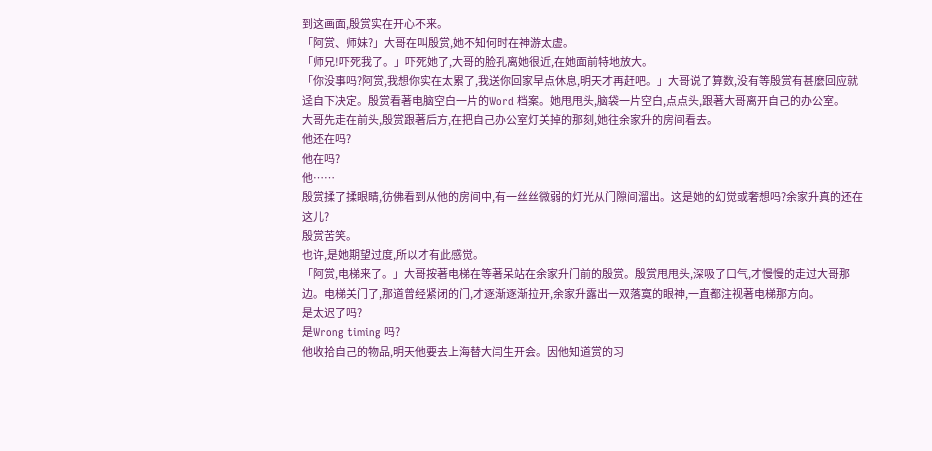到这画面,殷赏实在开心不来。
「阿赏、师妹?」大哥在叫殷赏,她不知何时在神游太虚。
「师兄!吓死我了。」吓死她了,大哥的脸孔离她很近,在她面前特地放大。
「你没事吗?阿赏,我想你实在太累了,我送你回家早点休息,明天才再赶吧。」大哥说了算数,没有等殷赏有甚麼回应就迳自下决定。殷赏看著电脑空白一片的Word 档案。她甩甩头,脑袋一片空白,点点头,跟著大哥离开自己的办公室。
大哥先走在前头,殷赏跟著后方,在把自己办公室灯关掉的那刻,她往余家升的房间看去。
他还在吗?
他在吗?
他……
殷赏揉了揉眼睛,彷佛看到从他的房间中,有一丝丝微弱的灯光从门隙间溜出。这是她的幻觉或奢想吗?余家升真的还在这儿?
殷赏苦笑。
也许,是她期望过度,所以才有此感觉。
「阿赏,电梯来了。」大哥按著电梯在等著呆站在余家升门前的殷赏。殷赏甩甩头,深吸了口气,才慢慢的走过大哥那边。电梯关门了,那道曾经紧闭的门,才逐渐逐渐拉开,余家升露出一双落寞的眼神,一直都注视著电梯那方向。
是太迟了吗?
是Wrong timing 吗?
他收拾自己的物品,明天他要去上海替大闫生开会。因他知道赏的习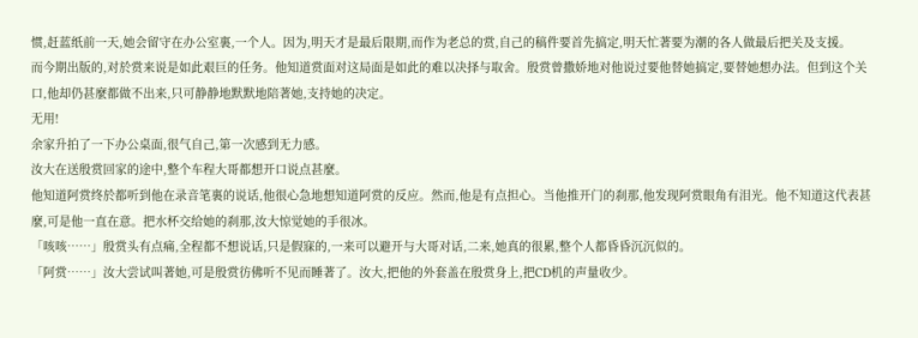惯,赶蓝纸前一天,她会留守在办公室裏,一个人。因为,明天才是最后限期,而作为老总的赏,自己的稿件要首先搞定,明天忙著要为潮的各人做最后把关及支援。
而今期出版的,对於赏来说是如此艰巨的任务。他知道赏面对这局面是如此的难以决择与取舍。殷赏曾撒娇地对他说过要他替她搞定,要替她想办法。但到这个关口,他却仍甚麼都做不出来,只可静静地默默地陪著她,支持她的决定。
无用!
余家升拍了一下办公桌面,很气自己,第一次感到无力感。
汝大在送殷赏回家的途中,整个车程大哥都想开口说点甚麼。
他知道阿赏终於都听到他在录音笔裏的说话,他很心急地想知道阿赏的反应。然而,他是有点担心。当他推开门的刹那,他发现阿赏眼角有泪光。他不知道这代表甚麼,可是他一直在意。把水杯交给她的刹那,汝大惊觉她的手很冰。
「咳咳……」殷赏头有点痛,全程都不想说话,只是假寐的,一来可以避开与大哥对话,二来,她真的很累,整个人都昏昏沉沉似的。
「阿赏……」汝大尝试叫著她,可是殷赏彷佛听不见而睡著了。汝大,把他的外套盖在殷赏身上,把CD机的声量收少。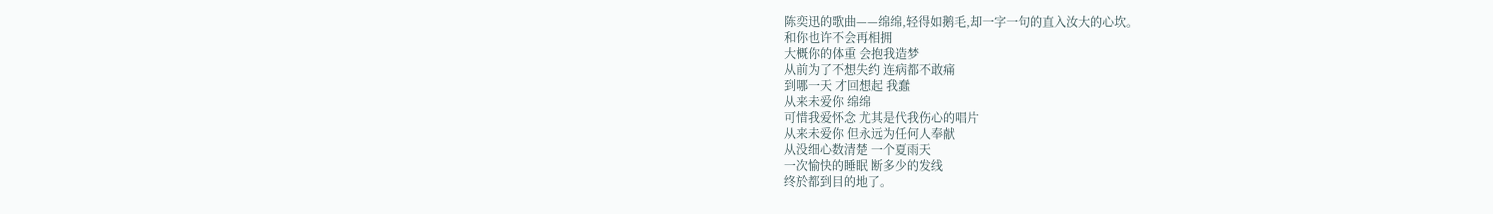陈奕迅的歌曲——绵绵,轻得如鹅毛,却一字一句的直入汝大的心坎。
和你也许不会再相拥
大概你的体重 会抱我造梦
从前为了不想失约 连病都不敢痛
到哪一天 才回想起 我蠢
从来未爱你 绵绵
可惜我爱怀念 尤其是代我伤心的唱片
从来未爱你 但永远为任何人奉献
从没细心数清楚 一个夏雨天
一次愉快的睡眠 断多少的发线
终於都到目的地了。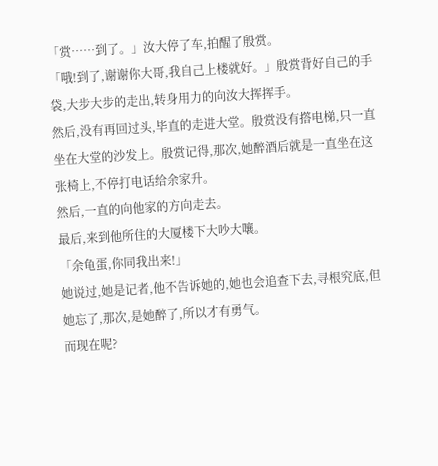「赏……到了。」汝大停了车,拍醒了殷赏。
「哦!到了,谢谢你大哥,我自己上楼就好。」殷赏背好自己的手袋,大步大步的走出,转身用力的向汝大挥挥手。
然后,没有再回过头,毕直的走进大堂。殷赏没有撘电梯,只一直坐在大堂的沙发上。殷赏记得,那次,她醉酒后就是一直坐在这张椅上,不停打电话给余家升。
然后,一直的向他家的方向走去。
最后,来到他所住的大厦楼下大吵大嚷。
「余龟蛋,你同我出来!」
她说过,她是记者,他不告诉她的,她也会追查下去,寻根究底,但她忘了,那次,是她醉了,所以才有勇气。
而现在呢?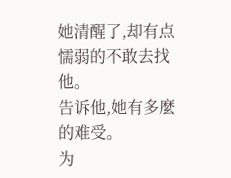她清醒了,却有点懦弱的不敢去找他。
告诉他,她有多麼的难受。
为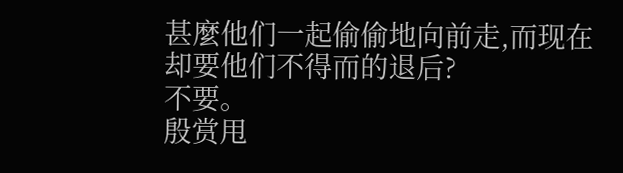甚麼他们一起偷偷地向前走,而现在却要他们不得而的退后?
不要。
殷赏甩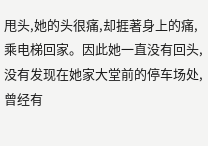甩头,她的头很痛,却捱著身上的痛,乘电梯回家。因此她一直没有回头,没有发现在她家大堂前的停车场处,曾经有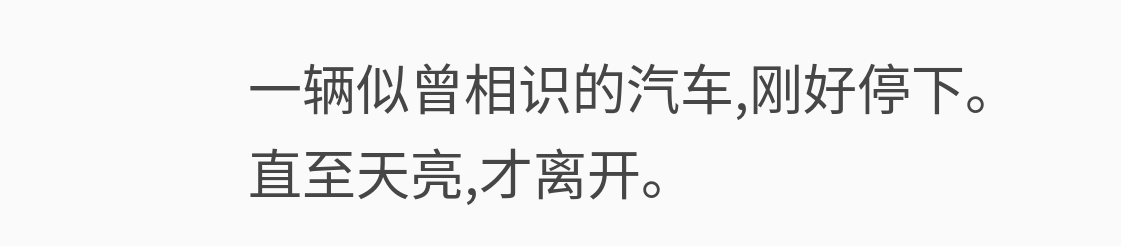一辆似曾相识的汽车,刚好停下。
直至天亮,才离开。